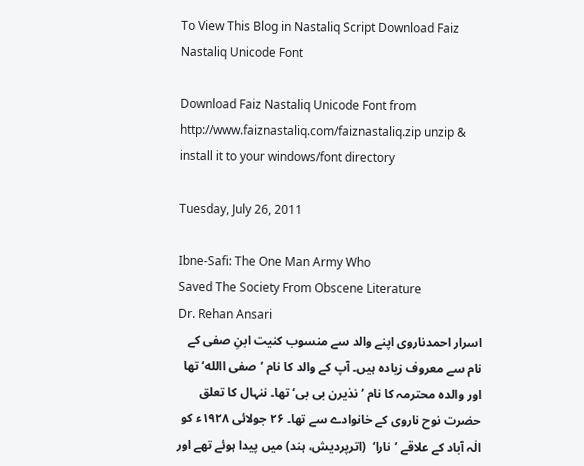To View This Blog in Nastaliq Script Download Faiz Nastaliq Unicode Font

Download Faiz Nastaliq Unicode Font from http://www.faiznastaliq.com/faiznastaliq.zip unzip & install it to your windows/font directory

Tuesday, July 26, 2011

Ibne-Safi: The One Man Army Who
Saved The Society From Obscene Literature
Dr. Rehan Ansari
اسرار احمدناروی اپنے والد سے منسوب کنیت ابنِ صفی کے نام سے معروف زیادہ ہیں۔ آپ کے والد کا نام ’صفی االله‘ تھا اور والدہ محترمہ کا نام ’نذیرن بی بی‘ تھا۔ ننہال کا تعلق حضرت نوح ناروی کے خانوادے سے تھا۔ ۲۶ جولائی ۱۹۲۸ء کو الٰہ آباد کے علاقے ’نارا‘  (اترپردیش، ہند) میں پیدا ہوئے تھے اور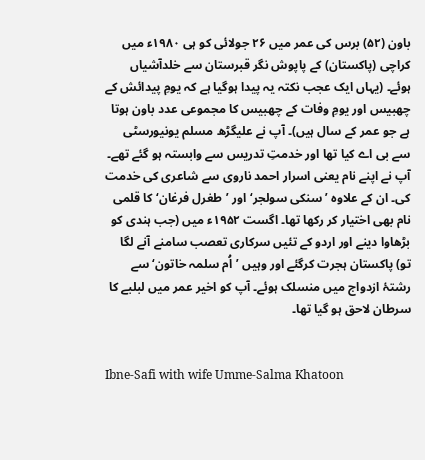باون (۵۲) برس کی عمر میں ۲۶ جولائی کو ہی ۱۹۸۰ء میں کراچی (پاکستان) کے پاپوش نگر قبرستان سے خلدآشیاں ہوئے۔ (یہاں ایک عجب نکتہ یہ پیدا ہوگیا ہے کہ یومِ پیدائش کے چھبیس اور یومِ وفات کے چھبیس کا مجموعی عدد باون ہوتا ہے جو عمر کے سال ہیں)۔ آپ نے علیگڑھ مسلم یونیورسٹی سے بی اے کیا تھا اور خدمتِ تدریس سے وابستہ ہو گئے تھے۔ آپ نے اپنے نام یعنی اسرار احمد ناروی سے شاعری کی خدمت کی۔ ان کے علاوہ ’سنکی سولجر‘ اور ’طغرل فرغان‘ کا قلمی نام بھی اختیار کر رکھا تھا۔ اگست ۱۹۵۲ء میں (جب ہندی کو بڑھاوا دینے اور اردو کے تئیں سرکاری تعصب سامنے آنے لگا تو) پاکستان ہجرت کرگئے اور وہیں ’اُم سلمہ خاتون‘ سے رشتۂ ازدواج میں منسلک ہوئے۔ آپ کو اخیر عمر میں لبلبے کا سرطان لاحق ہو گیا تھا۔


Ibne-Safi with wife Umme-Salma Khatoon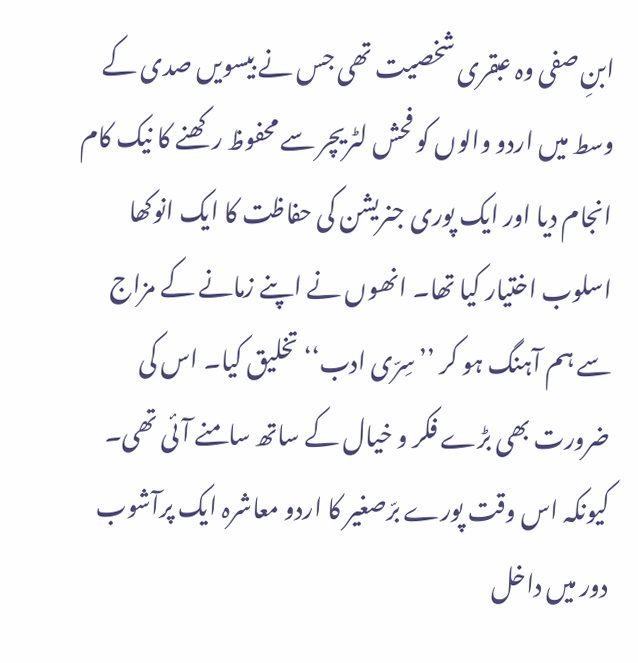ابنِ صفی وہ عبقری شخصیت تھی جس نے بیسویں صدی کے وسط میں اردو والوں کو فحش لٹریچر سے محفوظ رکھنے کا نیک کام انجام دیا اور ایک پوری جنریشن کی حفاظت کا ایک انوکھا اسلوب اختیار کیا تھا۔ انھوں نے اپنے زمانے کے مزاج سے ہم آہنگ ہو کر ’’سِرّی ادب‘‘ تخلیق کیا۔ اس کی ضرورت بھی بڑے فکر و خیال کے ساتھ سامنے آئی تھی۔ کیونکہ اس وقت پورے برّصغیر کا اردو معاشرہ ایک پرآشوب دور میں داخل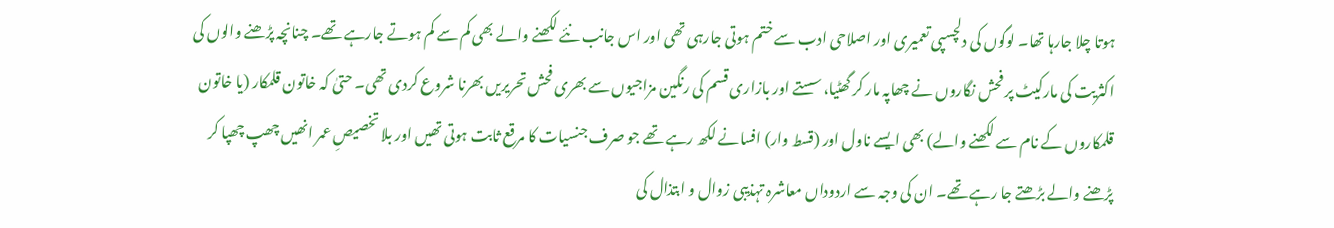ہوتا چلا جارہا تھا۔ لوگوں کی دلچسپی تعمیری اور اصلاحی ادب سے ختم ہوتی جارہی تھی اور اس جانب نئے لکھنے والے بھی کم سے کم ہوتے جارہے تھے۔ چنانچہ پڑھنے والوں کی اکثریت کی مارکیٹ پر فحش نگاروں نے چھاپہ مار کر گھٹیا، سستے اور بازاری قسم کی رنگین مزاجیوں سے بھری فحش تحریریں بھرنا شروع کردی تھی۔ حتیٰ کہ خاتون قلمکار (یا خاتون قلمکاروں کے نام سے لکھنے والے) بھی ایسے ناول اور (قسط وار) افسانے لکھ رہے تھے جو صرف جنسیات کا مرقع ثابت ہوتی تھیں اور بلا تخصیصِ عمر انھیں چھپ چھپا کر پڑھنے والے بڑھتے جا رہے تھے۔ ان کی وجہ سے اردوداں معاشرہ تہذیبی زوال و ابتذال کی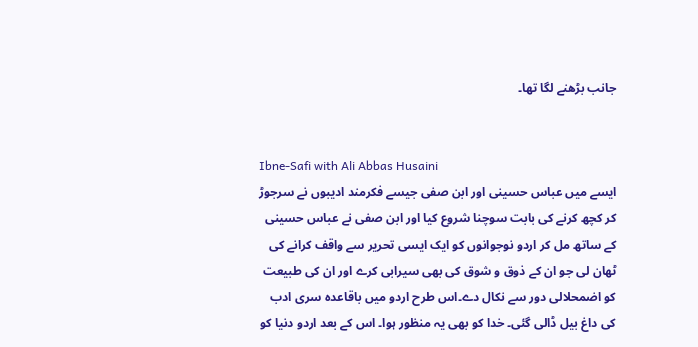جانب بڑھنے لگا تھا۔


Ibne-Safi with Ali Abbas Husaini
ایسے میں عباس حسینی اور ابن صفی جیسے فکرمند ادیبوں نے سرجوڑ کر کچھ کرنے کی بابت سوچنا شروع کیا اور ابن صفی نے عباس حسینی کے ساتھ مل کر اردو نوجوانوں کو ایک ایسی تحریر سے واقف کرانے کی ٹھان لی جو ان کے ذوق و شوق کی بھی سیرابی کرے اور ان کی طبیعت کو اضمحلالی دور سے نکال دے۔اس طرح اردو میں باقاعدہ سری ادب کی داغ بیل ڈالی گئی۔ خدا کو بھی یہ منظور ہوا۔ اس کے بعد اردو دنیا کو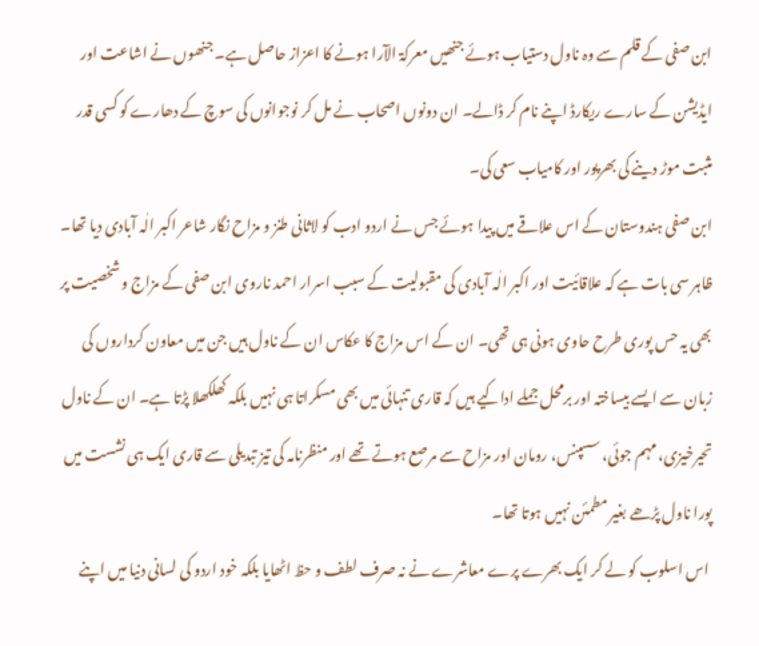ابن صفی کے قلم سے وہ ناول دستیاب ہوئے جنھیں معرکۃ الآرا ہونے کا اعزاز حاصل ہے۔ جنھوں نے اشاعت اور ایڈیشن کے سارے ریکارڈ اپنے نام کر ڈالے۔ ان دونوں اصحاب نے مل کر نوجوانوں کی سوچ کے دھارے کو کسی قدر مثبت موڑ دینے کی بھرپور اور کامیاب سعی کی۔
ابن صفی ہندوستان کے اس علاقے میں پیدا ہوئے جس نے اردو ادب کو لاثانی طنز و مزاح نگار شاعر اکبر الٰہ آبادی دیا تھا۔ ظاہر سی بات ہے کہ علاقائیت اور اکبر الٰہ آبادی کی مقبولیت کے سبب اسرار احمد ناروی ابن صفی کے مزاج و شخصیت پر بھی یہ حس پوری طرح حاوی ہونی ہی تھی۔ ان کے اس مزاج کا عکاس ان کے ناول ہیں جن میں معاون کرداروں کی زبان سے ایسے بیساختہ اور برمحل جملے اداکیے ہیں کہ قاری تنہائی میں بھی مسکراتا ہی نہیں بلکہ کھلکھلا پڑتا ہے۔ ان کے ناول تحیرخیزی، مہم جوئی، سسپنس، رومان اور مزاح سے مرصع ہوتے تھے اور منظرنامہ کی تیز تبدیلی سے قاری ایک ہی نشست میں پورا ناول پڑھے بغیر مطمئن نہیں ہوتا تھا۔
 اس اسلوب کو لے کر ایک بھرے پرے معاشرے نے نہ صرف لطف و حظ اٹھایا بلکہ خود اردو کی لسانی دنیا میں اپنے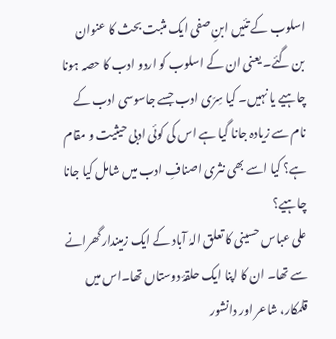اسلوب کے تئیں ابنِ صفی ایک مثبت بحث کا عنوان بن گئے۔ یعنی ان کے اسلوب کو اردو ادب کا حصہ ہونا چاہیے یا نہیں۔ کیا سِرّی ادب جسے جاسوسی ادب کے نام سے زیادہ جانا گیا ہے اس کی کوئی ادبی حیثیت و مقام ہے؟ کیا اسے بھی نثری اصنافِ ادب میں شامل کیا جانا چاہیے؟
علی عباس حسینی کا تعلق الہٰ آباد کے ایک زمیندار گھرانے سے تھا۔ ان کا اپنا ایک حلقۂ دوستاں تھا۔اس میں قلمکار، شاعر اور دانشور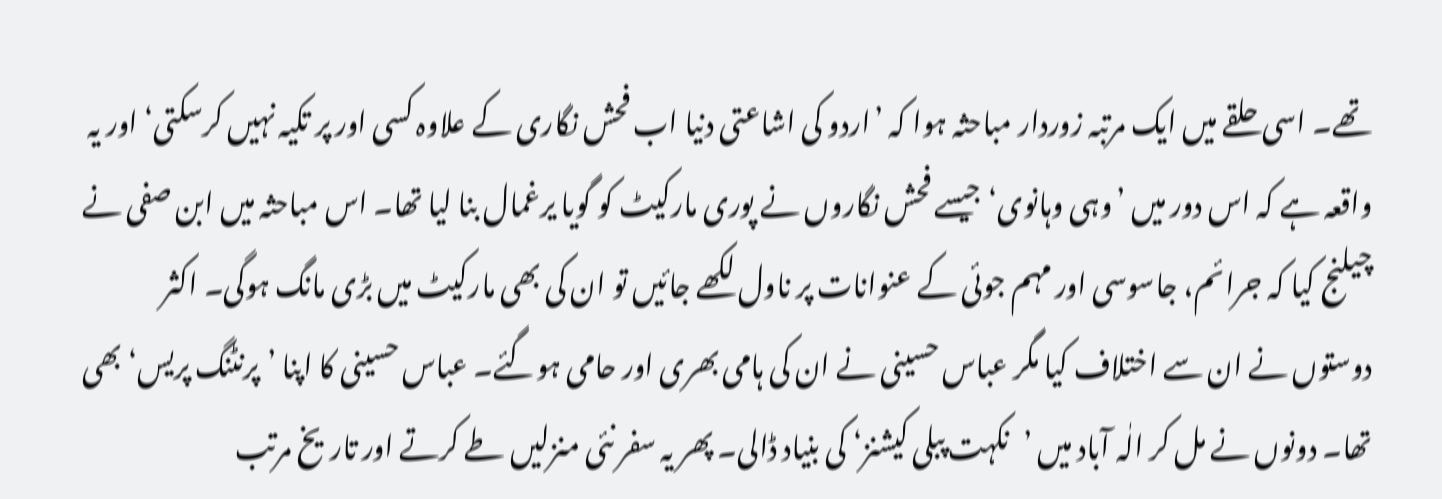تھے۔ اسی حلقے میں ایک مرتبہ زوردار مباحثہ ہوا کہ ’اردو کی اشاعتی دنیا اب فحش نگاری کے علاوہ کسی اور پر تکیہ نہیں کرسکتی‘ اور یہ واقعہ ہے کہ اس دور میں ’وہی وہانوی‘ جیسے فحش نگاروں نے پوری مارکیٹ کو گویا یرغمال بنا لیا تھا۔ اس مباحثہ میں ابن صفی نے چیلنج کیا کہ جرائم، جاسوسی اور مہم جوئی کے عنوانات پر ناول لکھے جائیں تو ان کی بھی مارکیٹ میں بڑی مانگ ہوگی۔ اکثر دوستوں نے ان سے اختلاف کیا مگر عباس حسینی نے ان کی ہامی بھری اور حامی ہوگئے۔ عباس حسینی کا اپنا ’پرنٹنگ پریس‘ بھی تھا۔ دونوں نے مل کر الٰہ آباد میں ’نکہت پبلی کیشنز‘ کی بنیاد ڈالی۔ پھر یہ سفر نئی منزلیں طے کرتے اور تاریخ مرتب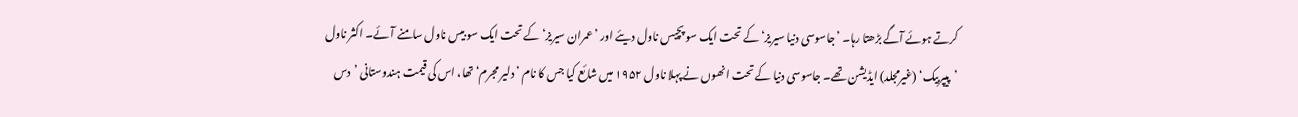کرتے ہوئے آگے بڑھتا رہا۔ ’جاسوسی دنیا سیریز‘ کے تحت ایک سو پچیس ناول دیئے اور ’عمران سیریز‘ کے تحت ایک سو بیس ناول سامنے آئے۔ اکثر ناول ’پیپربیک‘ (غیرمجلد) ایڈیشن تھے۔ جاسوسی دنیا کے تحت انھوں نے پہلا ناول ۱۹۵۲ میں شائع کیا جس کا نام ’دلیر مجرم‘ تھا، اس کی قیمت ہندوستانی ’دس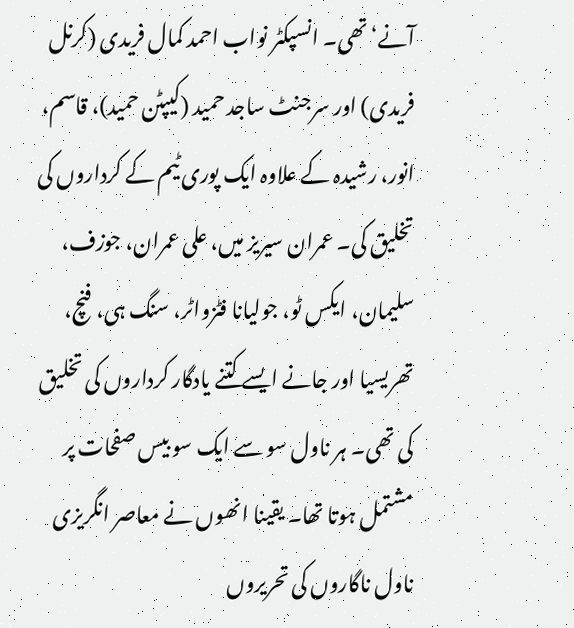آنے‘ تھی۔ انسپکٹر نواب احمد کمال فریدی (کرنل فریدی) اور سرجنٹ ساجد حمید (کیپٹن حمید)، قاسم، انور، رشیدہ کے علاوہ ایک پوری ٹیم کے کرداروں کی تخلیق کی۔ عمران سیریز میں، علی عمران، جوزف، سلیمان، ایکس ٹو، جولیانا فٹزواٹر، سنگ ہی، فنچ، تھریسیا اور جانے ایسے کتنے یادگار کرداروں کی تخلیق کی تھی۔ ہر ناول سو سے ایک سو بیس صفحات پر مشتمل ہوتا تھا۔ یقینا انھوں نے معاصر انگریزی ناول ناگاروں کی تحریروں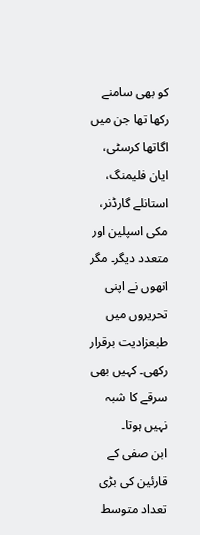کو بھی سامنے رکھا تھا جن میں اگاتھا کرسٹی، ایان فلیمنگ، استانلے گارڈنر، مکی اسپلین اور متعدد دیگر۔ مگر انھوں نے اپنی تحریروں میں طبعزادیت برقرار رکھی۔ کہیں بھی سرقے کا شبہ نہیں ہوتا۔
ابن صفی کے قارئین کی بڑی تعداد متوسط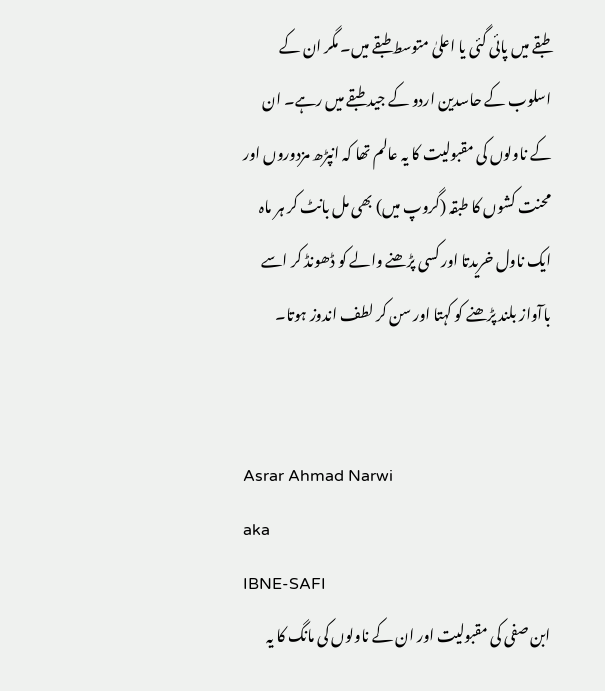طبقے میں پائی گئی یا اعلیٰ متوسط طبقے میں۔ مگر ان کے اسلوب کے حاسدین اردو کے جید طبقے میں رہے۔ ان کے ناولوں کی مقبولیت کا یہ عالم تھا کہ انپڑھ مزدوروں اور محنت کشوں کا طبقہ (گروپ میں) بھی مل بانٹ کر ہر ماہ ایک ناول خریدتا اور کسی پڑھنے والے کو ڈھونڈ کر اسے باآواز بلند پڑھنے کو کہتا اور سن کر لطف اندوز ہوتا۔


Asrar Ahmad Narwi
aka
IBNE-SAFI
ابن صفی کی مقبولیت اور ان کے ناولوں کی مانگ کا یہ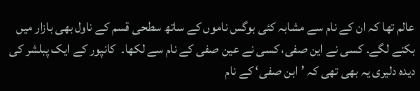عالم تھا کہ ان کے نام سے مشابہ کئی بوگس ناموں کے ساتھ سطحی قسم کے ناول بھی بازار میں بکنے لگے۔ کسی نے این صفی، کسی نے عین صفی کے نام سے لکھا۔  کانپور کے ایک پبلشر کی دیدہ دلیری یہ بھی تھی کہ ’ابن صفی‘ کے نام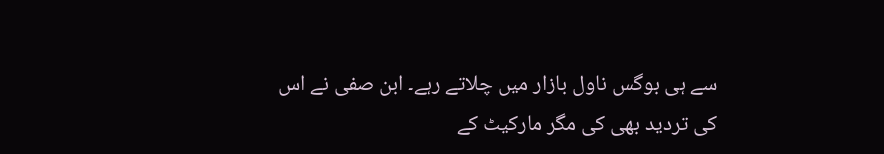سے ہی بوگس ناول بازار میں چلاتے رہے۔ ابن صفی نے اس کی تردید بھی کی مگر مارکیٹ کے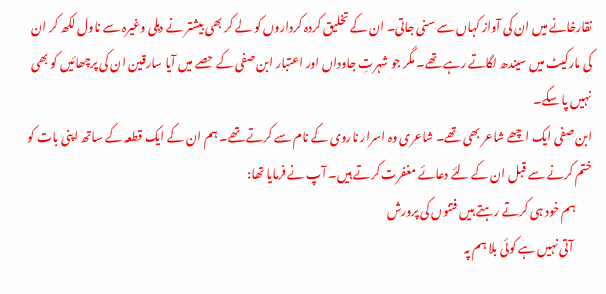نقارخانے میں ان کی آواز کہاں سے سنی جاتی۔ ان کے تخلیق کردہ کرداروں کو لے کر بھی بیشتر نے دہلی وغیرہ سے ناول لکھ کر ان کی مارکیٹ میں سیندھ لگاتے رہے تھے۔ مگر جو شہرتِ جاوداں اور اعتبار ابن صفی کے حصے میں آیا سارقین ان کی پرچھائیں کو بھی نہیں پا سکے۔
ابن صفی ایک اچھے شاعر بھی تھے۔ شاعری وہ اسرار ناروی کے نام سے کرتے تھے۔ ہم ان کے ایک قطعہ کے ساتھ اپنی بات کو ختم کرنے سے قبل ان کے لئے دعائے مغفرت کرتے ہیں۔ آپ نے فرمایا تھا:
       ہم خود ہی کرتے رہتے ہیں فتنوں کی پرورش
        آتی نہیں ہے کوئی بلا ہم پہ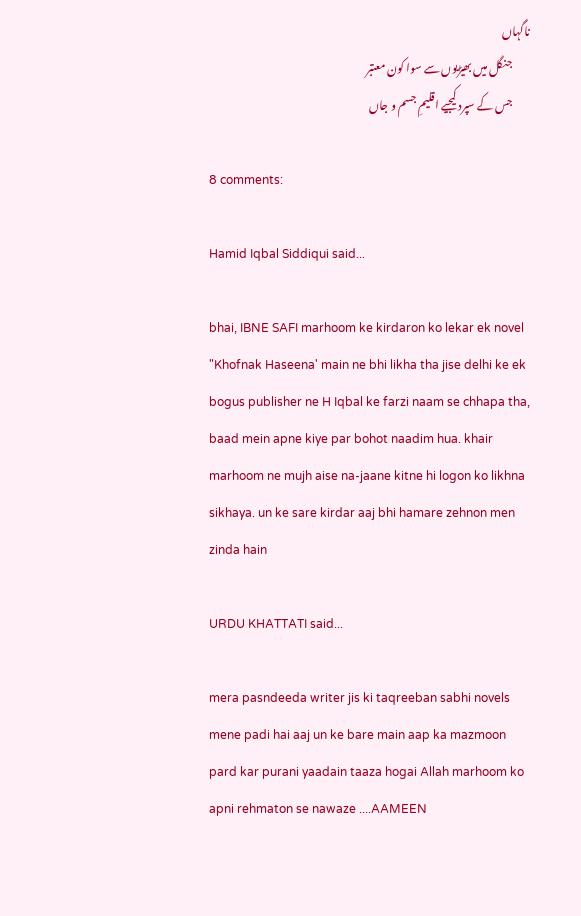ناگہاں
        جنگل میں بھیڑیوں سے سوا کون معتبر
        جس کے سپرد کیجیے اقلیمِ جسم و جاں

8 comments:

Hamid Iqbal Siddiqui said...

bhai, IBNE SAFI marhoom ke kirdaron ko lekar ek novel "Khofnak Haseena' main ne bhi likha tha jise delhi ke ek bogus publisher ne H Iqbal ke farzi naam se chhapa tha, baad mein apne kiye par bohot naadim hua. khair marhoom ne mujh aise na-jaane kitne hi logon ko likhna sikhaya. un ke sare kirdar aaj bhi hamare zehnon men zinda hain

URDU KHATTATI said...

mera pasndeeda writer jis ki taqreeban sabhi novels mene padi hai aaj un ke bare main aap ka mazmoon pard kar purani yaadain taaza hogai Allah marhoom ko apni rehmaton se nawaze ....AAMEEN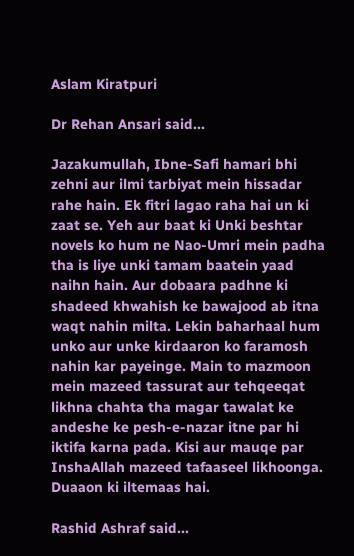Aslam Kiratpuri

Dr Rehan Ansari said...

Jazakumullah, Ibne-Safi hamari bhi zehni aur ilmi tarbiyat mein hissadar rahe hain. Ek fitri lagao raha hai un ki zaat se. Yeh aur baat ki Unki beshtar novels ko hum ne Nao-Umri mein padha tha is liye unki tamam baatein yaad naihn hain. Aur dobaara padhne ki shadeed khwahish ke bawajood ab itna waqt nahin milta. Lekin baharhaal hum unko aur unke kirdaaron ko faramosh nahin kar payeinge. Main to mazmoon mein mazeed tassurat aur tehqeeqat likhna chahta tha magar tawalat ke andeshe ke pesh-e-nazar itne par hi iktifa karna pada. Kisi aur mauqe par InshaAllah mazeed tafaaseel likhoonga. Duaaon ki iltemaas hai.

Rashid Ashraf said...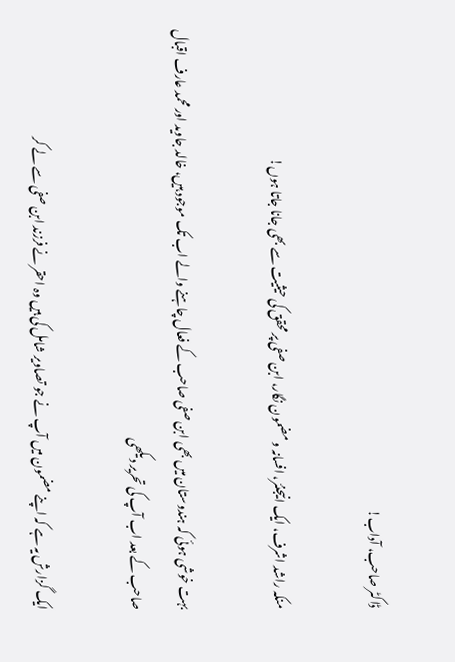ڈاکٹر صاحب، آداب!

منکہ راشد اشرف، ایک انیجنئر، افسانہ و مضمون نگار، ابن صفی پر محقق کی حیثیت سے بھی جانا جاتا ہوں!

بہت خوشی ہوئی کہ ہندوستان میں بھی ابن صفی صاحب کے فعال چاہنے والے اب تک موجود ہیں، خالد جاوید اور محمد عارف اقبال صاحب کے بعد اب آپ کی تحریر دیکھی

ایک گزارش یہ ہے کہ اپنے مضمون میں آپ نے جو تصاویر شامل کی ہیں وہ احقر نے فرزند ابن صفی سے لے کر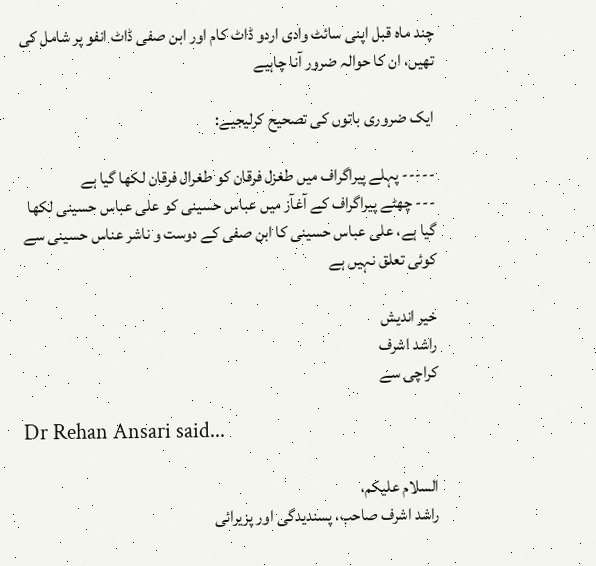چند ماہ قبل اپنی سائٹ وادی اردو ڈاٹ کام اور ابن صفی ڈاٹ انفو پر شامل کی تھیں، ان کا حوالہ ضرور آنا چاہیے

ایک ضروری باتوں کی تصحیح کرلیجیے:

----- پہلے پیراگراف میں طغزل فرقان کو طغرال فرقان لکھا گیا ہے
--- چھٹے پیراگراف کے آغآز میں عباس حسینی کو علی عباس حسینی لکھا گیا ہے، علی عباس حسینی کا ابن صفی کے دوست و ناشر عناس حسینی سے کوئی تعلق نہیں ہے

خیر اندیش
راشد اشرف
کراچی سے

Dr Rehan Ansari said...

السلام علیکم،
راشد اشرف صاحب، پسندیدگی اور پزیرائی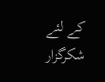کے لئے شکرگزار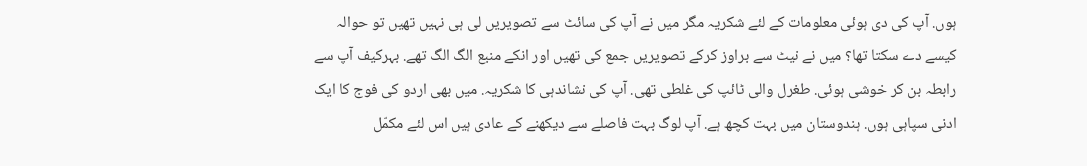ہوں. آپ کی دی ہوئی معلومات کے لئے شکریہ مگر میں نے آپ کی سائٹ سے تصویریں لی ہی نہیں تھیں تو حوالہ کیسے دے سکتا تھا؟ میں نے نیٹ سے براوز کرکے تصویریں جمع کی تھیں اور انکے منبع الگ الگ تھے. بہرکیف آپ سے رابطہ بن کر خوشی ہوئی. طغرل والی ٹائپ کی غلطی تھی. آپ کی نشاندہی کا شکریہ. میں بھی اردو کی فوج کا ایک ادنی سپاہی ہوں. ہندوستان میں بہت کچھ ہے. آپ لوگ بہت فاصلے سے دیکھنے کے عادی ہیں اس لئے مکمّل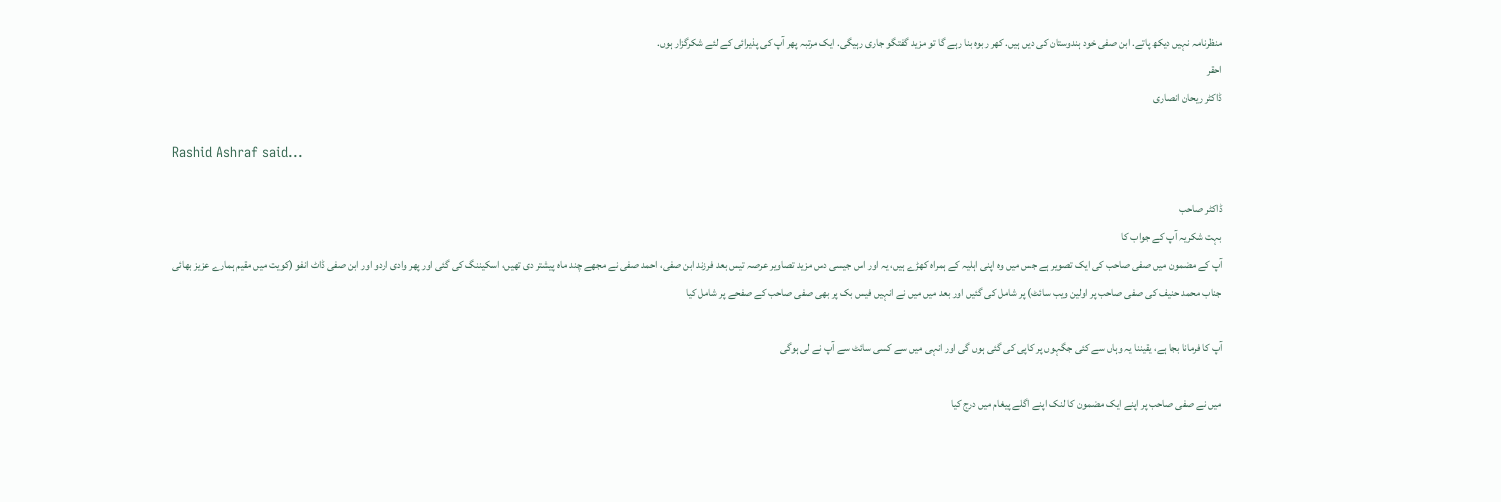منظرنامہ نہیں دیکھ پاتے. ابن صفی خود ہندوستان کی دیں ہیں. کھر ربوہ بنا رہے گا تو مزید گفتگو جاری رہیگی. ایک مرتبہ پھر آپ کی پذیرائی کے لئے شکرگزار ہوں.
احقر
ڈاکٹر ریحان انصاری

Rashid Ashraf said...

ڈاکٹر صاحب
بہت شکریہ آپ کے جواب کا
آپ کے مضمون میں صفی صاحب کی ایک تصویر ہے جس میں وہ اپنی اہلیہ کے ہمراہ کھڑے ہیں، یہ اور اس جیسی دس مزید تصاویر عرصہ تیس بعد فرزند ابن صفی، احمد صفی نے مجھے چند ماہ پیشتر دی تھیں، اسکیننگ کی گئی اور پھر وادی اردو اور ابن صفی ڈاٹ انفو (کویت میں مقیم ہمارے عزیز بھائی جناب محمد حنیف کی صفی صاحب پر اولین ویب سائٹ) پر شامل کی گئیں اور بعد میں میں نے انہیں فیس بک پر بھی صفی صاحب کے صفحے پر شامل کیا

آپ کا فرمانا بجا ہے، یقیننا یہ وہاں سے کئی جگہوں پر کاپی کی گئی ہوں گی اور انہی میں سے کسی سائٹ سے آپ نے لی ہوگی

میں نے صفی صاحب پر اپنے ایک مضمون کا لنک اپنے اگلے پیغام میں درج کیا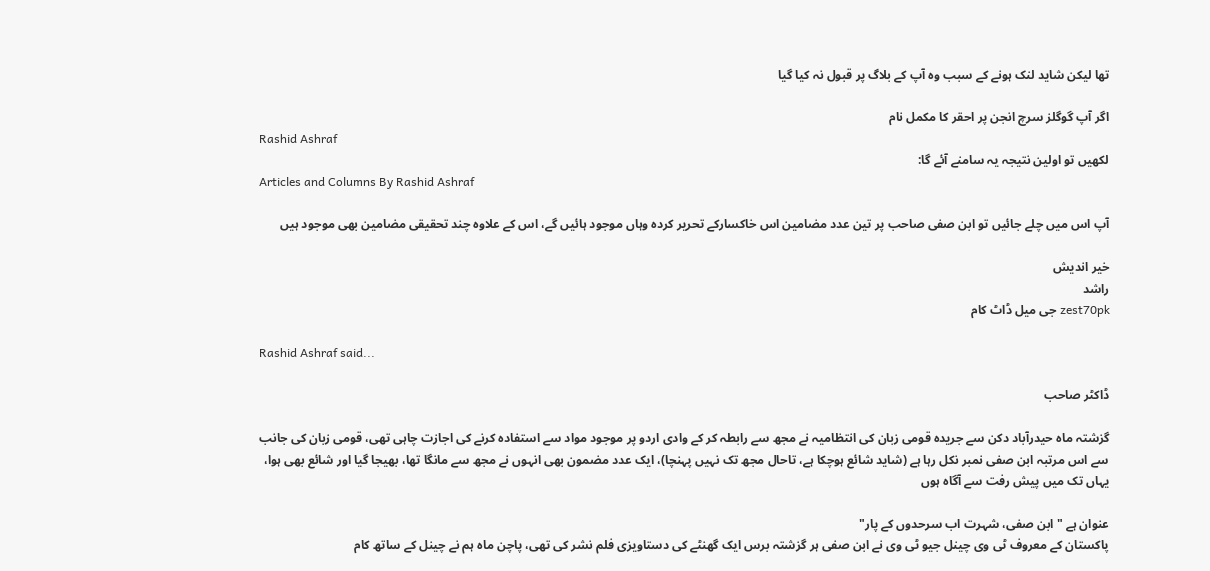تھا لیکن شاید لنک ہونے کے سبب وہ آپ کے بلاگ پر قبول نہ کیا گیا

اگر آپ گوگلز سرچ انجن پر احقر کا مکمل نام
Rashid Ashraf
لکھیں تو اولین نتیجہ یہ سامنے آئے گا:
Articles and Columns By Rashid Ashraf

آپ اس میں چلے جائیں تو ابن صفی صاحب پر تین عدد مضامین اس خاکسارکے تحریر کردہ وہاں موجود ہائیں گے، اس کے علاوہ چند تحقیقی مضامین بھی موجود ہیں

خیر اندیش
راشد
zest70pk جی میل ڈاٹ کام

Rashid Ashraf said...

ڈاکٹر صاحب

گزشتہ ماہ حیدرآباد دکن سے جریدہ قومی زبان کی انتظامیہ نے مجھ سے رابطہ کر کے وادی اردو پر موجود مواد سے استفادہ کرنے کی اجازت چاہی تھی، قومی زبان کی جانب سے اس مرتبہ ابن صفی نمبر نکل رہا ہے (شاید شائع ہوچکا ہے، تاحال مجھ تک نہیں پہنچا)، ایک عدد مضمون بھی انہوں نے مجھ سے مانگا تھا، بھیجا گیا اور شائع بھی ہوا، یہاں تک میں پیش رفت سے آگاہ ہوں

عنوان ہے "ابن صفی، شہرت اب سرحدوں کے پار"
پاکستان کے معروف ٹی وی چینل جیو ٹی وی نے ابن صفی ہر گزشتہ برس ایک گھنٹے کی دستاویزی فلم نشر کی تھی، پاچن ماہ ہم نے چینل کے ساتھ کام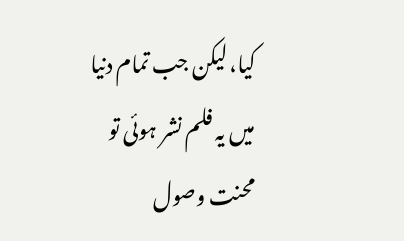کیا، لیکن جب تمام دنیا میں یہ فلم نشر ہوئی تو محنت وصول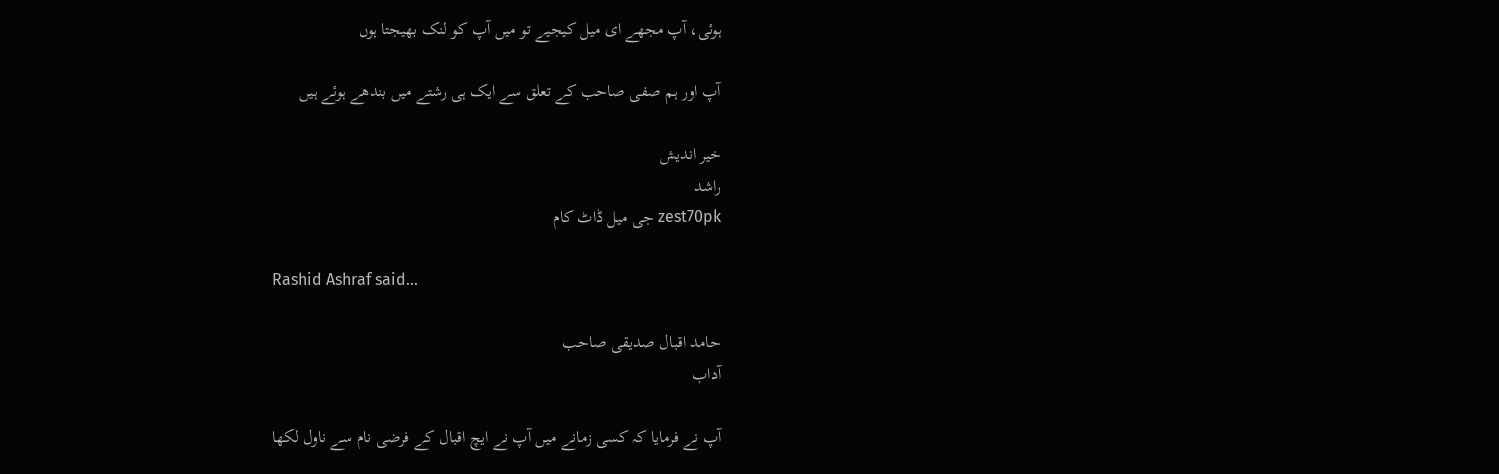ہوئی، آپ مجھے ای میل کیجیے تو میں آپ کو لنک بھیجتا ہوں

آپ اور ہم صفی صاحب کے تعلق سے ایک ہی رشتے میں بندھے ہوئے ہیں

خیر اندیش
راشد
zest70pk جی میل ڈاٹ کام

Rashid Ashraf said...

حامد اقبال صدیقی صاحب
آداب

آپ نے فرمایا کہ کسی زمانے میں آپ نے ایچ اقبال کے فرضی نام سے ناول لکھا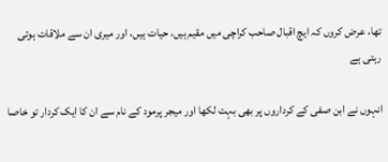تھا، عرض کروں کہ ایچ اقبال صاحب کراچی میں مقیم ہیں، حیات ہیں، اور میری ان سے ملاقات ہوتی رہتی ہے

انہوں نے ابن صفی کے کرداروں پر بھی بہت لکھا اور میجر پرمود کے نام سے ان کا ایک کردار تو خاصا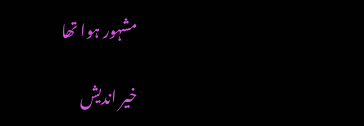مشہور ہوا تھا

خیر اندیش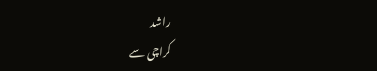راشد
کراچی سے